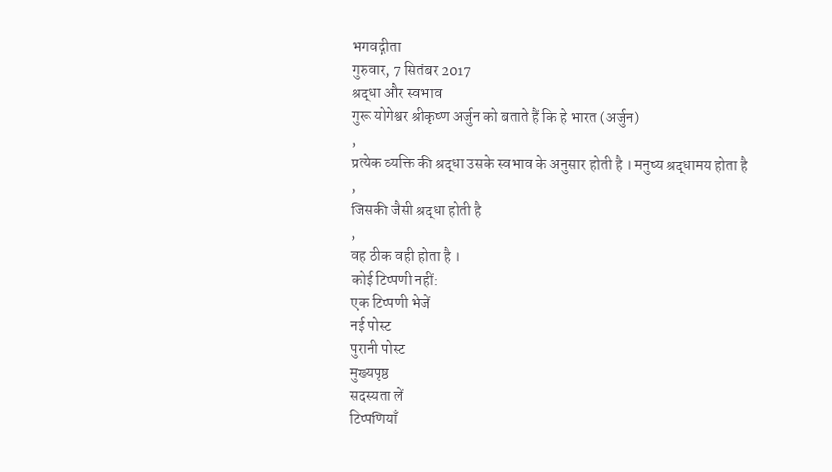भगवद्गीता
गुरुवार, 7 सितंबर 2017
श्रद्धा और स्वभाव
गुरू योगेश्वर श्रीकृष्ण अर्जुन को बताते हैं कि हे भारत (अर्जुन)
,
प्रत्येक व्यक्ति की श्रद्धा उसके स्वभाव के अनुसार होती है । मनुष्य श्रद्धामय होता है
,
जिसकी जैसी श्रद्धा होती है
,
वह ठीक वही होता है ।
कोई टिप्पणी नहीं:
एक टिप्पणी भेजें
नई पोस्ट
पुरानी पोस्ट
मुख्यपृष्ठ
सदस्यता लें
टिप्पणियाँ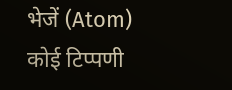भेजें (Atom)
कोई टिप्पणी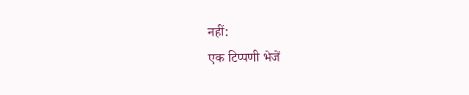नहीं:
एक टिप्पणी भेजें